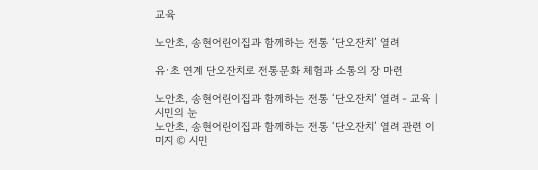교육

노안초, 송현어린이집과 함께하는 전통 ‘단오잔치’ 열려

유·초 연계 단오잔치로 전통문화 체험과 소통의 장 마련

노안초, 송현어린이집과 함께하는 전통 ‘단오잔치’ 열려 - 교육 | 시민의 눈
노안초, 송현어린이집과 함께하는 전통 ‘단오잔치’ 열려 관련 이미지 © 시민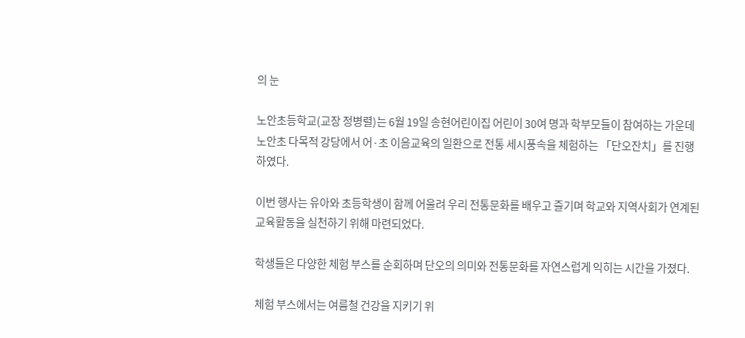의 눈

노안초등학교(교장 정병렬)는 6월 19일 송현어린이집 어린이 30여 명과 학부모들이 참여하는 가운데 노안초 다목적 강당에서 어·초 이음교육의 일환으로 전통 세시풍속을 체험하는 「단오잔치」를 진행하였다.

이번 행사는 유아와 초등학생이 함께 어울려 우리 전통문화를 배우고 즐기며 학교와 지역사회가 연계된 교육활동을 실천하기 위해 마련되었다.

학생들은 다양한 체험 부스를 순회하며 단오의 의미와 전통문화를 자연스럽게 익히는 시간을 가졌다.

체험 부스에서는 여름철 건강을 지키기 위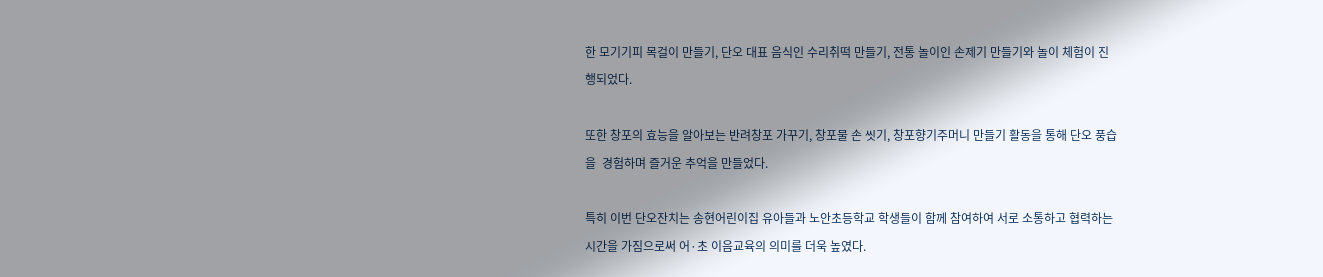한 모기기피 목걸이 만들기, 단오 대표 음식인 수리취떡 만들기, 전통 놀이인 손제기 만들기와 놀이 체험이 진행되었다.

또한 창포의 효능을 알아보는 반려창포 가꾸기, 창포물 손 씻기, 창포향기주머니 만들기 활동을 통해 단오 풍습을  경험하며 즐거운 추억을 만들었다.

특히 이번 단오잔치는 송현어린이집 유아들과 노안초등학교 학생들이 함께 참여하여 서로 소통하고 협력하는 시간을 가짐으로써 어·초 이음교육의 의미를 더욱 높였다.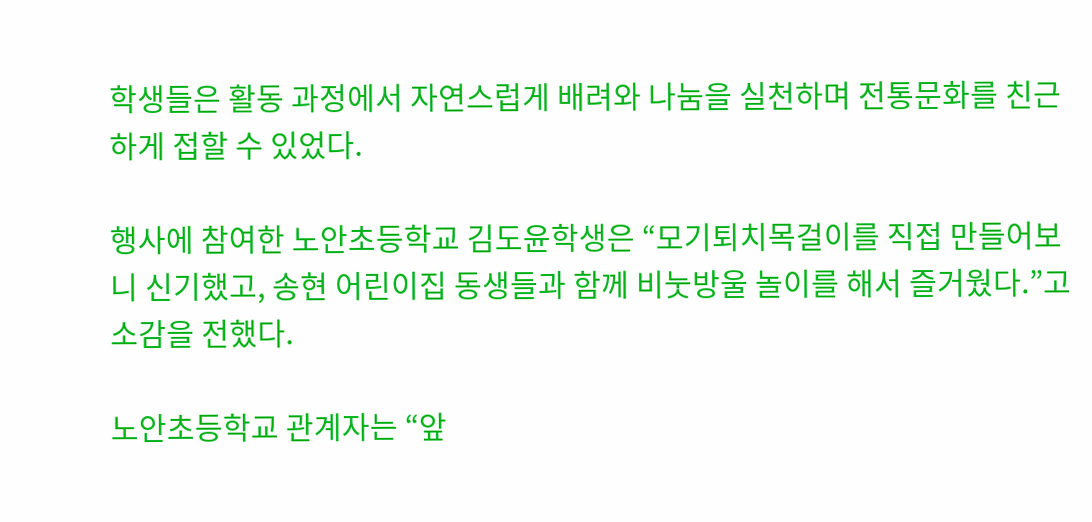학생들은 활동 과정에서 자연스럽게 배려와 나눔을 실천하며 전통문화를 친근하게 접할 수 있었다.

행사에 참여한 노안초등학교 김도윤학생은 “모기퇴치목걸이를 직접 만들어보니 신기했고, 송현 어린이집 동생들과 함께 비눗방울 놀이를 해서 즐거웠다.”고 소감을 전했다.

노안초등학교 관계자는 “앞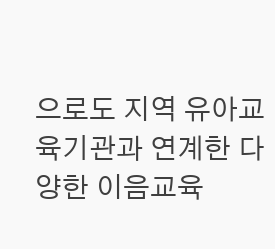으로도 지역 유아교육기관과 연계한 다양한 이음교육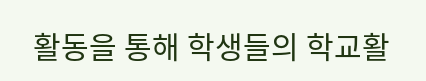활동을 통해 학생들의 학교활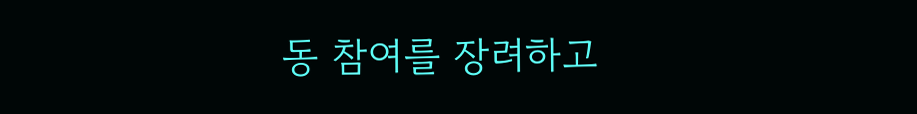동 참여를 장려하고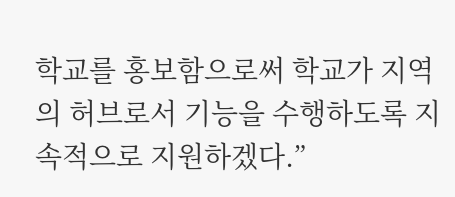학교를 홍보함으로써 학교가 지역의 허브로서 기능을 수행하도록 지속적으로 지원하겠다.”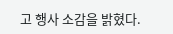고 행사 소감을 밝혔다.